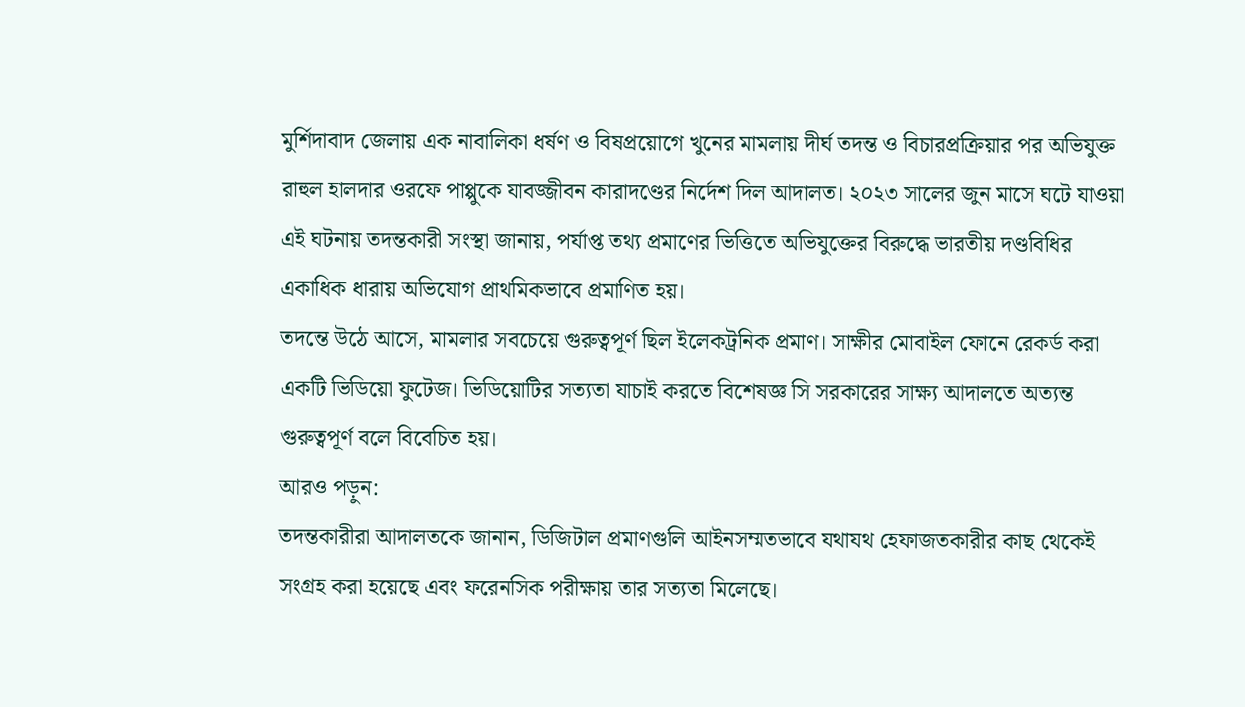মুর্শিদাবাদ জেলায় এক নাবালিকা ধর্ষণ ও বিষপ্রয়োগে খুনের মামলায় দীর্ঘ তদন্ত ও বিচারপ্রক্রিয়ার পর অভিযুক্ত রাহুল হালদার ওরফে পাপ্পুকে যাবজ্জীবন কারাদণ্ডের নির্দেশ দিল আদালত। ২০২৩ সালের জুন মাসে ঘটে যাওয়া এই ঘটনায় তদন্তকারী সংস্থা জানায়, পর্যাপ্ত তথ্য প্রমাণের ভিত্তিতে অভিযুক্তের বিরুদ্ধে ভারতীয় দণ্ডবিধির একাধিক ধারায় অভিযোগ প্রাথমিকভাবে প্রমাণিত হয়।
তদন্তে উঠে আসে, মামলার সবচেয়ে গুরুত্বপূর্ণ ছিল ইলেকট্রনিক প্রমাণ। সাক্ষীর মোবাইল ফোনে রেকর্ড করা একটি ভিডিয়ো ফুটেজ। ভিডিয়োটির সত্যতা যাচাই করতে বিশেষজ্ঞ সি সরকারের সাক্ষ্য আদালতে অত্যন্ত গুরুত্বপূর্ণ বলে বিবেচিত হয়।
আরও পড়ুন:
তদন্তকারীরা আদালতকে জানান, ডিজিটাল প্রমাণগুলি আইনসম্মতভাবে যথাযথ হেফাজতকারীর কাছ থেকেই সংগ্রহ করা হয়েছে এবং ফরেনসিক পরীক্ষায় তার সত্যতা মিলেছে।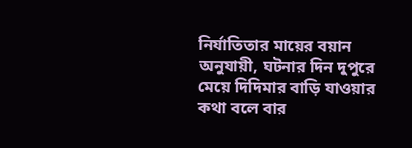নির্যাতিতার মায়ের বয়ান অনুযায়ী, ঘটনার দিন দুপুরে মেয়ে দিদিমার বাড়ি যাওয়ার কথা বলে বার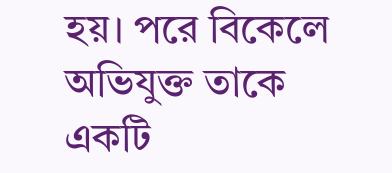হয়। পরে বিকেলে অভিযুক্ত তাকে একটি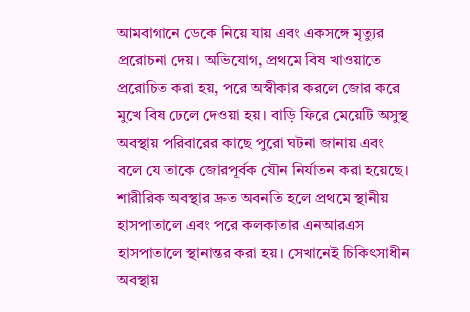আমবাগানে ডেকে নিয়ে যায় এবং একসঙ্গে মৃত্যুর প্ররোচনা দেয়। অভিযোগ, প্রথমে বিষ খাওয়াতে প্ররোচিত করা হয়, পরে অস্বীকার করলে জোর করে মুখে বিষ ঢেলে দেওয়া হয়। বাড়ি ফিরে মেয়েটি অসুস্থ অবস্থায় পরিবারের কাছে পুরো ঘটনা জানায় এবং বলে যে তাকে জোরপূর্বক যৌন নির্যাতন করা হয়েছে। শারীরিক অবস্থার দ্রুত অবনতি হলে প্রথমে স্থানীয় হাসপাতালে এবং পরে কলকাতার এনআরএস হাসপাতালে স্থানান্তর করা হয়। সেখানেই চিকিৎসাধীন অবস্থায়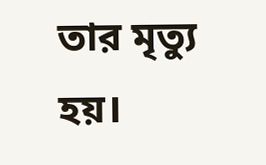তার মৃত্যু হয়।